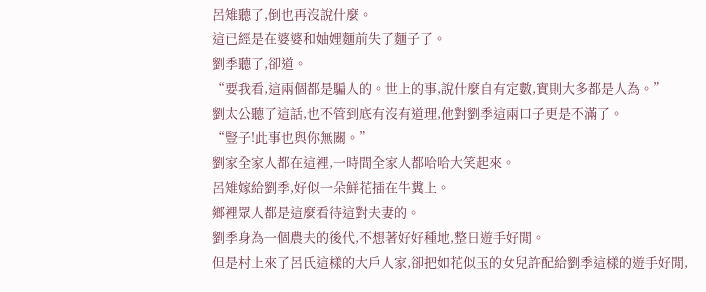呂雉聽了,倒也再沒說什麼。
這已經是在婆婆和妯娌麵前失了麵子了。
劉季聽了,卻道。
“要我看,這兩個都是騙人的。世上的事,說什麼自有定數,實則大多都是人為。”
劉太公聽了這話,也不管到底有沒有道理,他對劉季這兩口子更是不滿了。
“豎子!此事也與你無關。”
劉家全家人都在這裡,一時間全家人都哈哈大笑起來。
呂雉嫁給劉季,好似一朵鮮花插在牛糞上。
鄉裡眾人都是這麼看待這對夫妻的。
劉季身為一個農夫的後代,不想著好好種地,整日遊手好閒。
但是村上來了呂氏這樣的大戶人家,卻把如花似玉的女兒許配給劉季這樣的遊手好閒,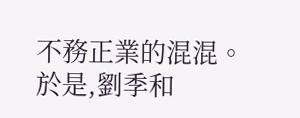不務正業的混混。
於是,劉季和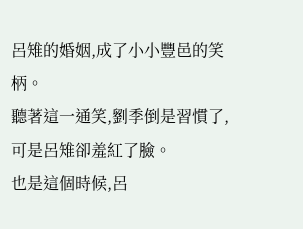呂雉的婚姻,成了小小豐邑的笑柄。
聽著這一通笑,劉季倒是習慣了,可是呂雉卻羞紅了臉。
也是這個時候,呂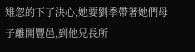雉忽的下了決心,她要劉季帶著她們母子離開豐邑,到他兄長所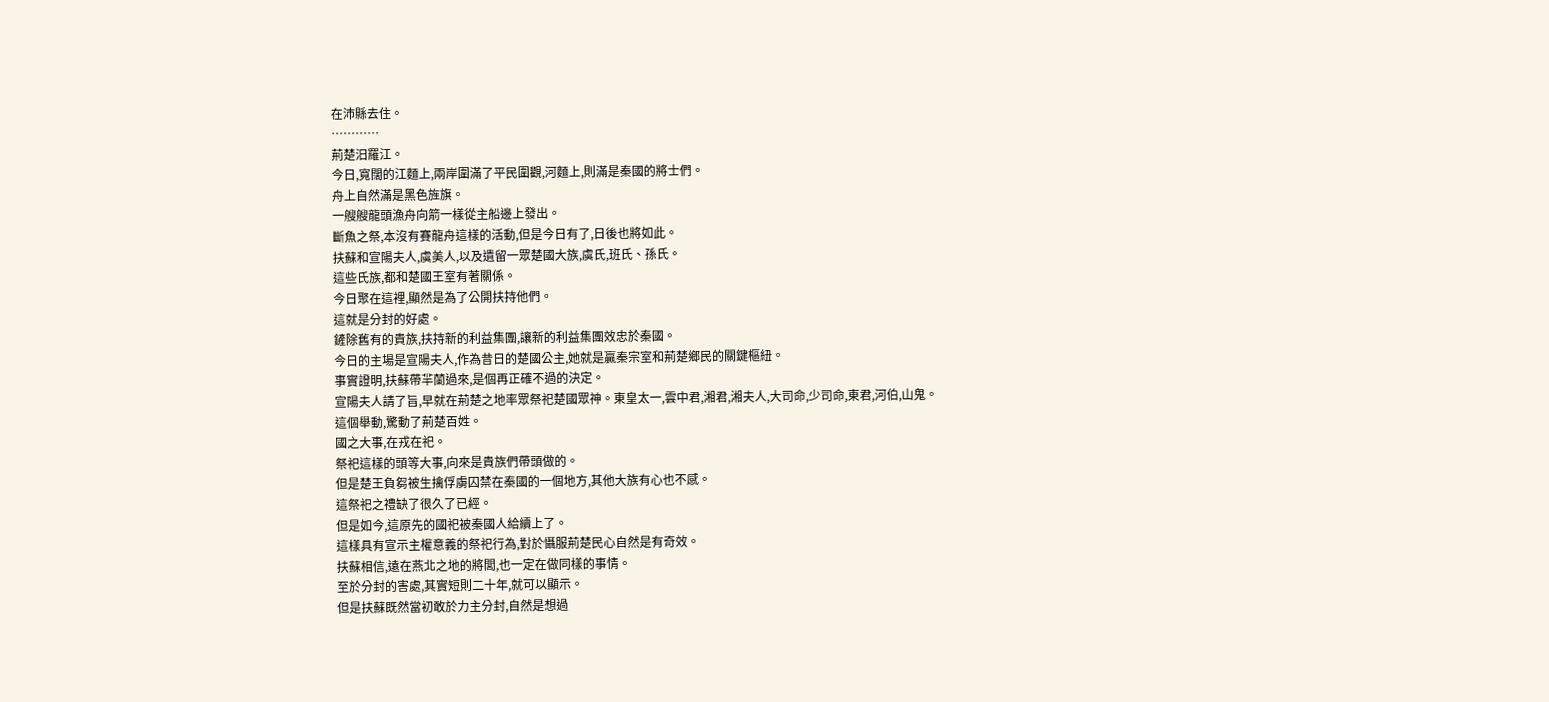在沛縣去住。
…………
荊楚汨羅江。
今日,寬闊的江麵上,兩岸圍滿了平民圍觀,河麵上,則滿是秦國的將士們。
舟上自然滿是黑色旌旗。
一艘艘龍頭漁舟向箭一樣從主船邊上發出。
斷魚之祭,本沒有賽龍舟這樣的活動,但是今日有了,日後也將如此。
扶蘇和宣陽夫人,虞美人,以及遺留一眾楚國大族,虞氏,班氏、孫氏。
這些氏族,都和楚國王室有著關係。
今日聚在這裡,顯然是為了公開扶持他們。
這就是分封的好處。
鏟除舊有的貴族,扶持新的利益集團,讓新的利益集團效忠於秦國。
今日的主場是宣陽夫人,作為昔日的楚國公主,她就是贏秦宗室和荊楚鄉民的關鍵樞紐。
事實證明,扶蘇帶羋蘭過來,是個再正確不過的決定。
宣陽夫人請了旨,早就在荊楚之地率眾祭祀楚國眾神。東皇太一,雲中君,湘君,湘夫人,大司命,少司命,東君,河伯,山鬼。
這個舉動,驚動了荊楚百姓。
國之大事,在戎在祀。
祭祀這樣的頭等大事,向來是貴族們帶頭做的。
但是楚王負芻被生擒俘虜囚禁在秦國的一個地方,其他大族有心也不感。
這祭祀之禮缺了很久了已經。
但是如今,這原先的國祀被秦國人給續上了。
這樣具有宣示主權意義的祭祀行為,對於懾服荊楚民心自然是有奇效。
扶蘇相信,遠在燕北之地的將閭,也一定在做同樣的事情。
至於分封的害處,其實短則二十年,就可以顯示。
但是扶蘇既然當初敢於力主分封,自然是想過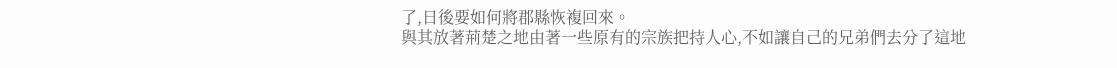了,日後要如何將郡縣恢複回來。
與其放著荊楚之地由著一些原有的宗族把持人心,不如讓自己的兄弟們去分了這地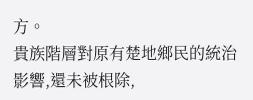方。
貴族階層對原有楚地鄉民的統治影響,還未被根除,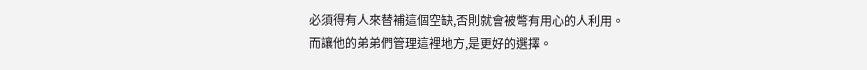必須得有人來替補這個空缺,否則就會被彆有用心的人利用。
而讓他的弟弟們管理這裡地方,是更好的選擇。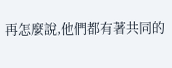再怎麼說,他們都有著共同的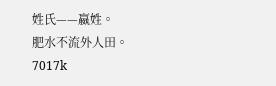姓氏——嬴姓。
肥水不流外人田。
7017k